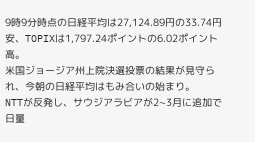9時9分時点の日経平均は27,124.89円の33.74円安、TOPIXは1,797.24ポイントの6.02ポイント高。
米国ジョージア州上院決選投票の結果が見守られ、今朝の日経平均はもみ合いの始まり。
NTTが反発し、サウジアラビアが2~3月に追加で日量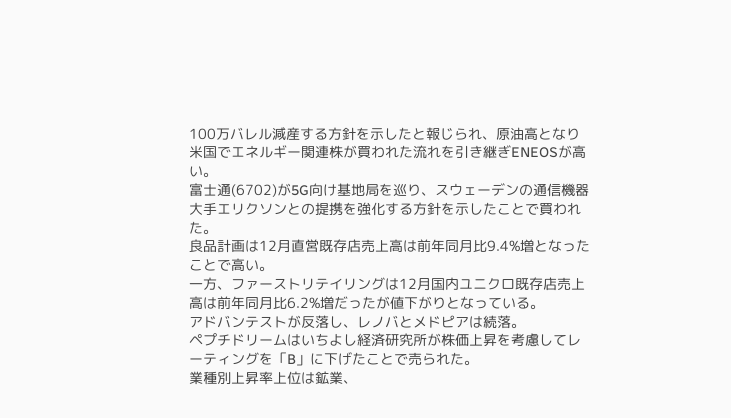100万バレル減産する方針を示したと報じられ、原油高となり米国でエネルギー関連株が買われた流れを引き継ぎENEOSが高い。
富士通(6702)が5G向け基地局を巡り、スウェーデンの通信機器大手エリクソンとの提携を強化する方針を示したことで買われた。
良品計画は12月直営既存店売上高は前年同月比9.4%増となったことで高い。
一方、ファーストリテイリングは12月国内ユニクロ既存店売上高は前年同月比6.2%増だったが値下がりとなっている。
アドバンテストが反落し、レノバとメドピアは続落。
ペプチドリームはいちよし経済研究所が株価上昇を考慮してレーティングを「B」に下げたことで売られた。
業種別上昇率上位は鉱業、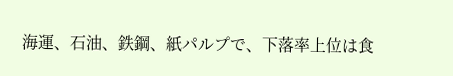海運、石油、鉄鋼、紙パルプで、下落率上位は食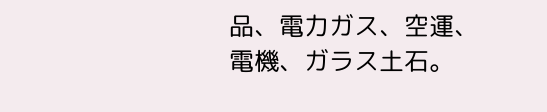品、電力ガス、空運、電機、ガラス土石。